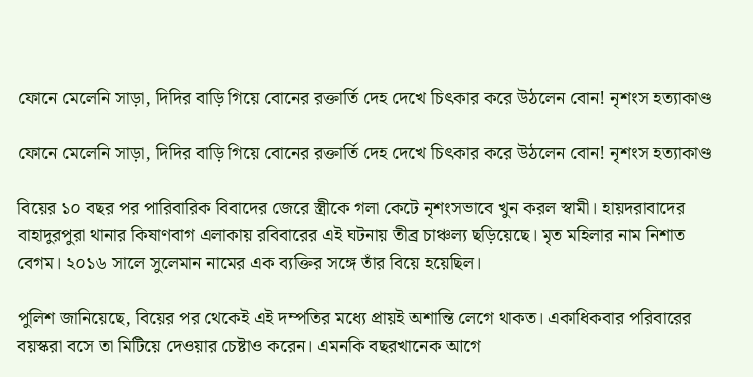ফোনে মেলেনি সাড়া, দিদির বাড়ি গিয়ে বোনের রক্তার্তি দেহ দেখে চিৎকার করে উঠলেন বোন! নৃশংস হত্যাকাণ্ড

ফোনে মেলেনি সাড়া, দিদির বাড়ি গিয়ে বোনের রক্তার্তি দেহ দেখে চিৎকার করে উঠলেন বোন! নৃশংস হত্যাকাণ্ড

বিয়ের ১০ বছর পর পারিবারিক বিবাদের জেরে স্ত্রীকে গলা কেটে নৃশংসভাবে খুন করল স্বামী। হায়দরাবাদের বাহাদুরপুরা থানার কিষাণবাগ এলাকায় রবিবারের এই ঘটনায় তীব্র চাঞ্চল্য ছড়িয়েছে। মৃত মহিলার নাম নিশাত বেগম। ২০১৬ সালে সুলেমান নামের এক ব্যক্তির সঙ্গে তাঁর বিয়ে হয়েছিল।

পুলিশ জানিয়েছে, বিয়ের পর থেকেই এই দম্পতির মধ্যে প্রায়ই অশান্তি লেগে থাকত। একাধিকবার পরিবারের বয়স্করা বসে তা মিটিয়ে দেওয়ার চেষ্টাও করেন। এমনকি বছরখানেক আগে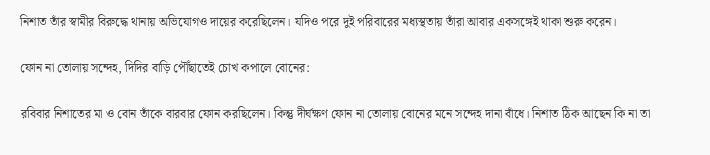নিশাত তাঁর স্বামীর বিরুদ্ধে থানায় অভিযোগও দায়ের করেছিলেন। যদিও পরে দুই পরিবারের মধ্যস্থতায় তাঁরা আবার একসঙ্গেই থাকা শুরু করেন।

ফোন না তোলায় সন্দেহ, দিদির বাড়ি পৌঁছাতেই চোখ কপালে বোনের:

রবিবার নিশাতের মা ও বোন তাঁকে বারবার ফোন করছিলেন। কিন্তু দীর্ঘক্ষণ ফোন না তোলায় বোনের মনে সন্দেহ দানা বাঁধে। নিশাত ঠিক আছেন কি না তা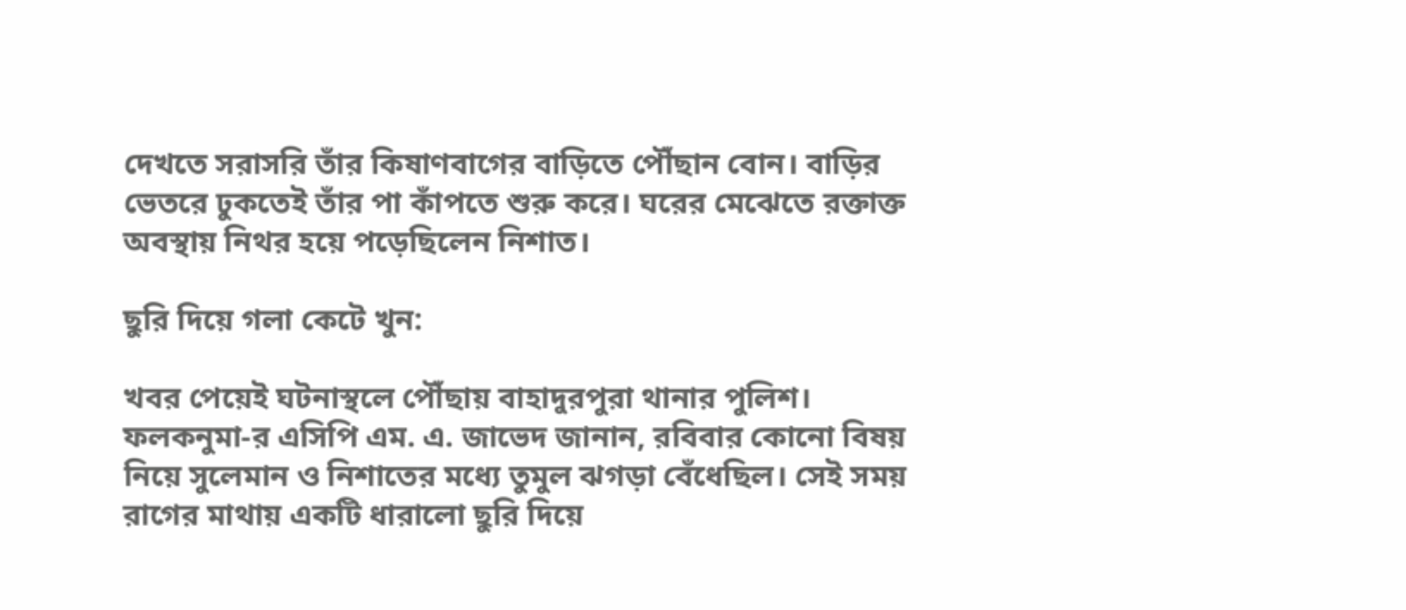দেখতে সরাসরি তাঁর কিষাণবাগের বাড়িতে পৌঁছান বোন। বাড়ির ভেতরে ঢুকতেই তাঁর পা কাঁপতে শুরু করে। ঘরের মেঝেতে রক্তাক্ত অবস্থায় নিথর হয়ে পড়েছিলেন নিশাত।

ছুরি দিয়ে গলা কেটে খুন:

খবর পেয়েই ঘটনাস্থলে পৌঁছায় বাহাদুরপুরা থানার পুলিশ। ফলকনুমা-র এসিপি এম. এ. জাভেদ জানান, রবিবার কোনো বিষয় নিয়ে সুলেমান ও নিশাতের মধ্যে তুমুল ঝগড়া বেঁধেছিল। সেই সময় রাগের মাথায় একটি ধারালো ছুরি দিয়ে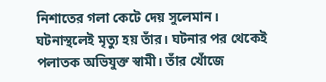নিশাতের গলা কেটে দেয় সুলেমান। ঘটনাস্থলেই মৃত্যু হয় তাঁর। ঘটনার পর থেকেই পলাতক অভিযুক্ত স্বামী। তাঁর খোঁজে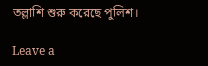তল্লাশি শুরু করেছে পুলিশ।

Leave a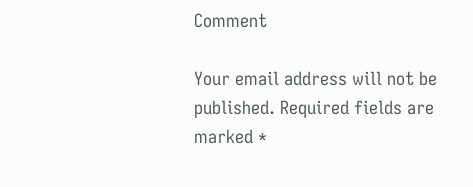Comment

Your email address will not be published. Required fields are marked *